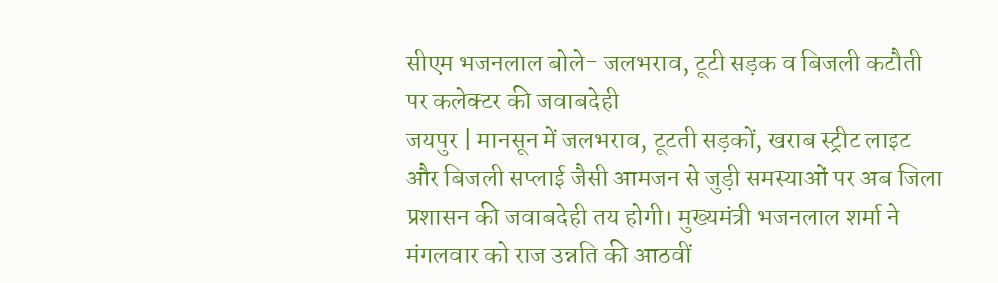सीएम भजनलाल बोले- जलभराव, टूटी सड़क व बिजली कटौती पर कलेक्टर की जवाबदेही
जयपुर | मानसून में जलभराव, टूटती सड़कों, खराब स्ट्रीट लाइट और बिजली सप्लाई जैसी आमजन से जुड़ी समस्याओं पर अब जिला प्रशासन की जवाबदेही तय होगी। मुख्यमंत्री भजनलाल शर्मा ने मंगलवार को राज उन्नति की आठवीं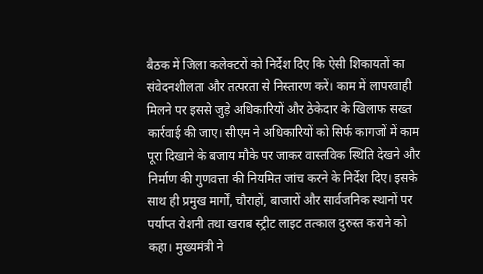बैठक में जिला कलेक्टरों को निर्देश दिए कि ऐसी शिकायतों का संवेदनशीलता और तत्परता से निस्तारण करें। काम में लापरवाही मिलने पर इससे जुड़े अधिकारियों और ठेकेदार के खिलाफ सख्त कार्रवाई की जाए। सीएम ने अधिकारियों को सिर्फ कागजों में काम पूरा दिखाने के बजाय मौके पर जाकर वास्तविक स्थिति देखने और निर्माण की गुणवत्ता की नियमित जांच करने के निर्देश दिए। इसके साथ ही प्रमुख मार्गों, चौराहों, बाजारों और सार्वजनिक स्थानों पर पर्याप्त रोशनी तथा खराब स्ट्रीट लाइट तत्काल दुरुस्त कराने को कहा। मुख्यमंत्री ने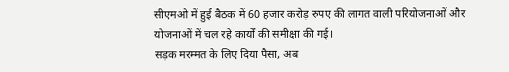सीएमओ में हुई बैठक में 60 हजार करोड़ रुपए की लागत वाली परियोजनाओं और योजनाओं में चल रहे कार्यों की समीक्षा की गई।
सड़क मरम्मत के लिए दिया पैसा, अब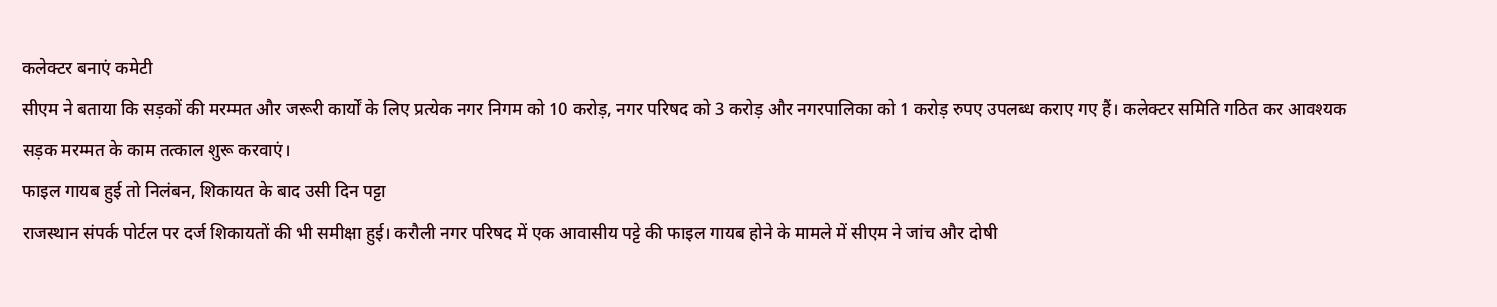कलेक्टर बनाएं कमेटी
सीएम ने बताया कि सड़कों की मरम्मत और जरूरी कार्यों के लिए प्रत्येक नगर निगम को 10 करोड़, नगर परिषद को 3 करोड़ और नगरपालिका को 1 करोड़ रुपए उपलब्ध कराए गए हैं। कलेक्टर समिति गठित कर आवश्यक सड़क मरम्मत के काम तत्काल शुरू करवाएं।
फाइल गायब हुई तो निलंबन, शिकायत के बाद उसी दिन पट्टा
राजस्थान संपर्क पोर्टल पर दर्ज शिकायतों की भी समीक्षा हुई। करौली नगर परिषद में एक आवासीय पट्टे की फाइल गायब होने के मामले में सीएम ने जांच और दोषी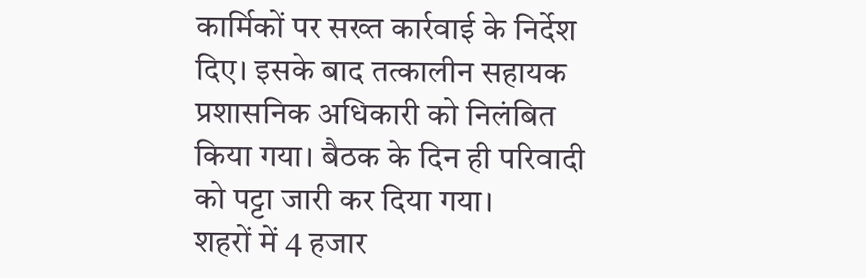कार्मिकों पर सख्त कार्रवाई के निर्देश दिए। इसके बाद तत्कालीन सहायक प्रशासनिक अधिकारी को निलंबित किया गया। बैठक के दिन ही परिवादी को पट्टा जारी कर दिया गया।
शहरों में 4 हजार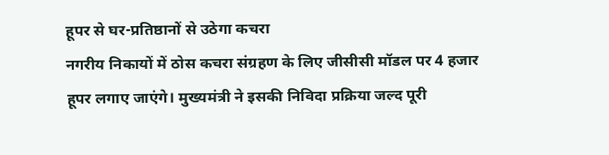हूपर से घर-प्रतिष्ठानों से उठेगा कचरा
नगरीय निकायों में ठोस कचरा संग्रहण के लिए जीसीसी मॉडल पर 4 हजार हूपर लगाए जाएंगे। मुख्यमंत्री ने इसकी निविदा प्रक्रिया जल्द पूरी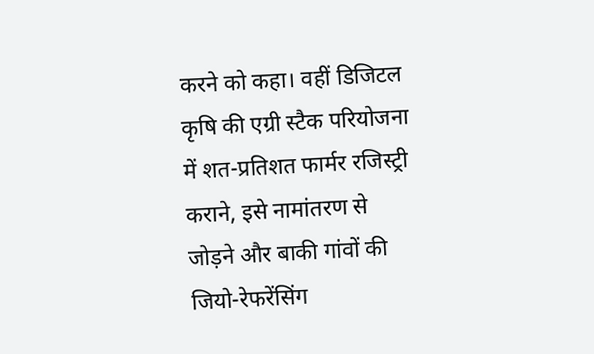करने को कहा। वहीं डिजिटल कृषि की एग्री स्टैक परियोजना में शत-प्रतिशत फार्मर रजिस्ट्री कराने, इसे नामांतरण से जोड़ने और बाकी गांवों की जियो-रेफरेंसिंग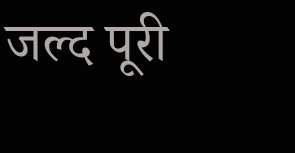जल्द पूरी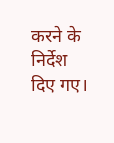करने के निर्देश दिए गए।